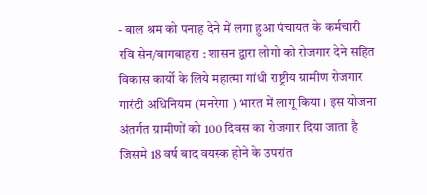- बाल श्रम को पनाह देने में लगा हुआ पंचायत के कर्मचारी
रवि सेन/बागबाहरा : शासन द्वारा लोगो को रोजगार देने सहित विकास कार्यो के लिये महात्मा गांधी राष्ट्रीय ग्रामीण रोजगार गारंटी अधिनियम (मनरेगा ) भारत में लागू किया । इस योजना अंतर्गत ग्रामीणों को 100 दिवस का रोजगार दिया जाता है जिसमे 18 वर्ष बाद वयस्क होने के उपरांत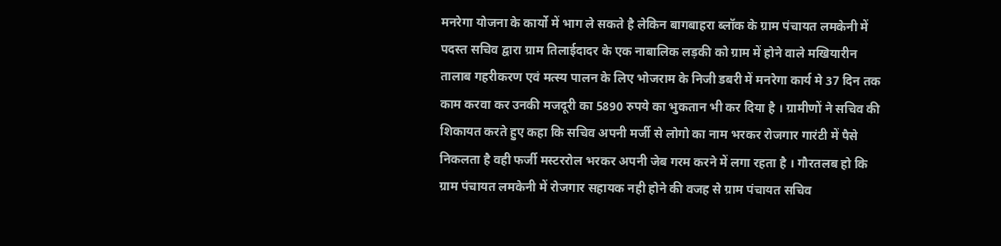मनरेगा योजना के कार्यो में भाग ले सकते है लेकिन बागबाहरा ब्लॉक के ग्राम पंचायत लमकेनी में पदस्त सचिव द्वारा ग्राम तिलाईदादर के एक नाबालिक लड़की को ग्राम में होने वाले मखियारीन तालाब गहरीकरण एवं मत्स्य पालन के लिए भोजराम के निजी डबरी में मनरेगा कार्य मे 37 दिन तक काम करवा कर उनकी मजदूरी का 5890 रुपये का भुकतान भी कर दिया है । ग्रामीणों ने सचिव की शिकायत करते हुए कहा कि सचिव अपनी मर्जी से लोगो का नाम भरकर रोजगार गारंटी में पैसे निकलता है वही फर्जी मस्टररोल भरकर अपनी जेब गरम करने में लगा रहता है । गौरतलब हो कि ग्राम पंचायत लमकेनी में रोजगार सहायक नही होने की वजह से ग्राम पंचायत सचिव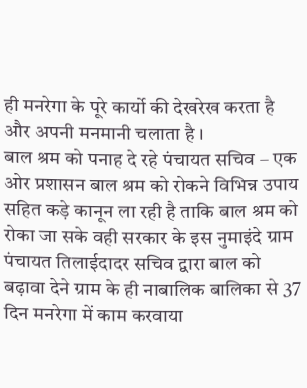ही मनरेगा के पूरे कार्यो की देखरेख करता है और अपनी मनमानी चलाता है ।
बाल श्रम को पनाह दे रहे पंचायत सचिव – एक ओर प्रशासन बाल श्रम को रोकने विभिन्न उपाय सहित कड़े कानून ला रही है ताकि बाल श्रम को रोका जा सके वही सरकार के इस नुमाइंदे ग्राम पंचायत तिलाईदादर सचिव द्वारा बाल को बढ़ावा देने ग्राम के ही नाबालिक बालिका से 37 दिन मनरेगा में काम करवाया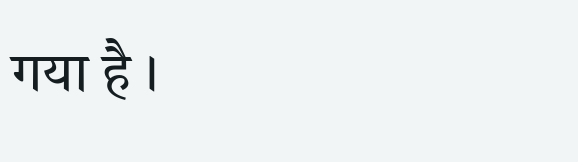गया है ।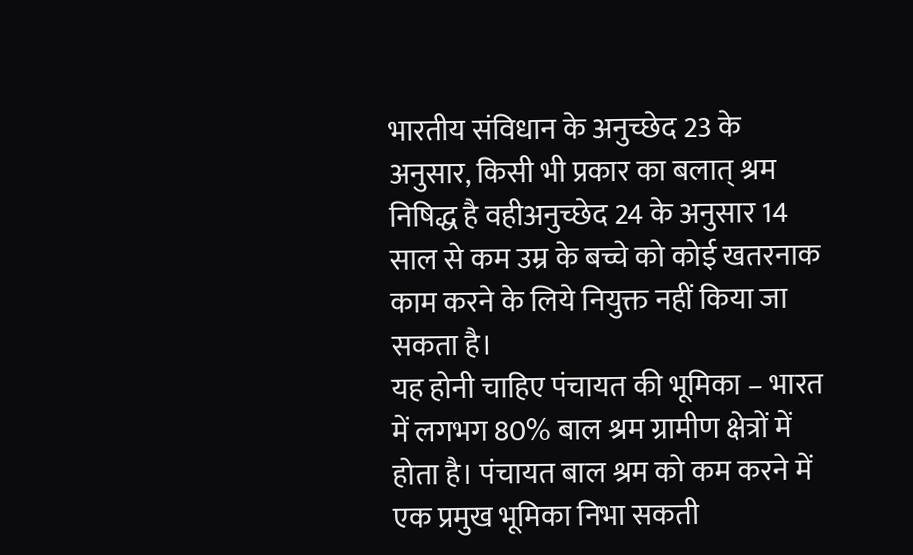भारतीय संविधान के अनुच्छेद 23 के अनुसार, किसी भी प्रकार का बलात् श्रम निषिद्ध है वहीअनुच्छेद 24 के अनुसार 14 साल से कम उम्र के बच्चे को कोई खतरनाक काम करने के लिये नियुक्त नहीं किया जा सकता है।
यह होनी चाहिए पंचायत की भूमिका – भारत में लगभग 80% बाल श्रम ग्रामीण क्षेत्रों में होता है। पंचायत बाल श्रम को कम करने में एक प्रमुख भूमिका निभा सकती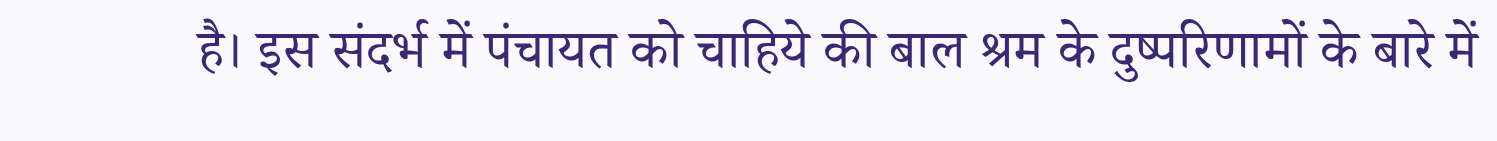है। इस संदर्भ में पंचायत को चाहिये की बाल श्रम के दुष्परिणामों के बारे में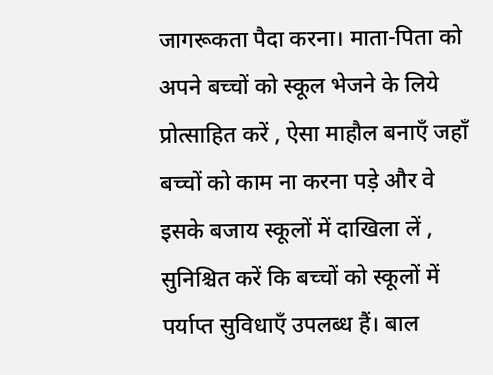जागरूकता पैदा करना। माता-पिता को अपने बच्चों को स्कूल भेजने के लिये प्रोत्साहित करें , ऐसा माहौल बनाऍं जहॉं बच्चों को काम ना करना पड़े और वे इसके बजाय स्कूलों में दाखिला लें , सुनिश्चित करें कि बच्चों को स्कूलों में पर्याप्त सुविधाऍं उपलब्ध हैं। बाल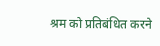श्रम को प्रतिबंधित करने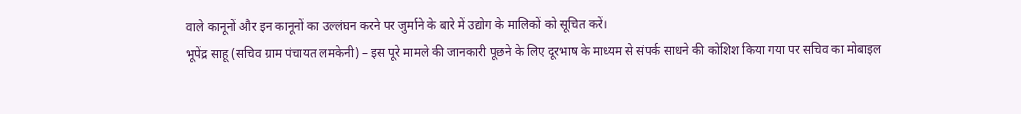वाले कानूनों और इन कानूनों का उल्लंघन करने पर जुर्माने के बारे में उद्योग के मालिकों को सूचित करें।
भूपेंद्र साहू (सचिव ग्राम पंचायत लमकेनी) – इस पूरे मामले की जानकारी पूछने के लिए दूरभाष के माध्यम से संपर्क साधने की कोशिश किया गया पर सचिव का मोबाइल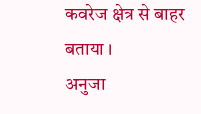कवरेज क्षेत्र से बाहर बताया ।
अनुजा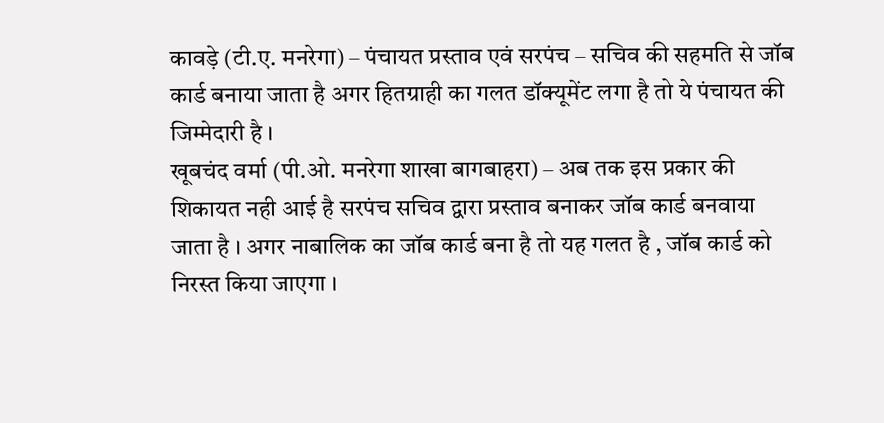कावड़े (टी.ए. मनरेगा) – पंचायत प्रस्ताव एवं सरपंच – सचिव की सहमति से जॉब कार्ड बनाया जाता है अगर हितग्राही का गलत डॉक्यूमेंट लगा है तो ये पंचायत की जिम्मेदारी है ।
खूबचंद वर्मा (पी.ओ. मनरेगा शाखा बागबाहरा) – अब तक इस प्रकार की शिकायत नही आई है सरपंच सचिव द्वारा प्रस्ताव बनाकर जॉब कार्ड बनवाया जाता है । अगर नाबालिक का जॉब कार्ड बना है तो यह गलत है , जॉब कार्ड को निरस्त किया जाएगा ।